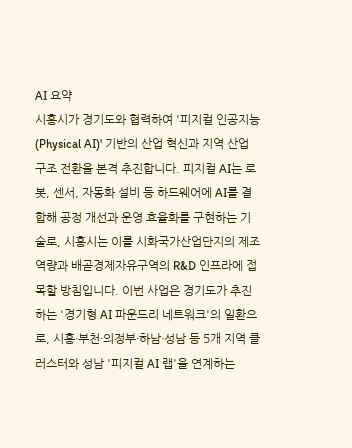AI 요약
시흥시가 경기도와 협력하여 '피지컬 인공지능(Physical AI)' 기반의 산업 혁신과 지역 산업 구조 전환을 본격 추진합니다. 피지컬 AI는 로봇, 센서, 자동화 설비 등 하드웨어에 AI를 결합해 공정 개선과 운영 효율화를 구현하는 기술로, 시흥시는 이를 시화국가산업단지의 제조 역량과 배곧경제자유구역의 R&D 인프라에 접목할 방침입니다. 이번 사업은 경기도가 추진하는 '경기형 AI 파운드리 네트워크'의 일환으로, 시흥·부천·의정부·하남·성남 등 5개 지역 클러스터와 성남 '피지컬 AI 랩'을 연계하는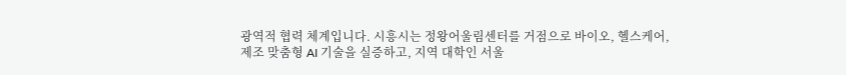광역적 협력 체계입니다. 시흥시는 정왕어울림센터를 거점으로 바이오, 헬스케어, 제조 맞춤형 AI 기술을 실증하고, 지역 대학인 서울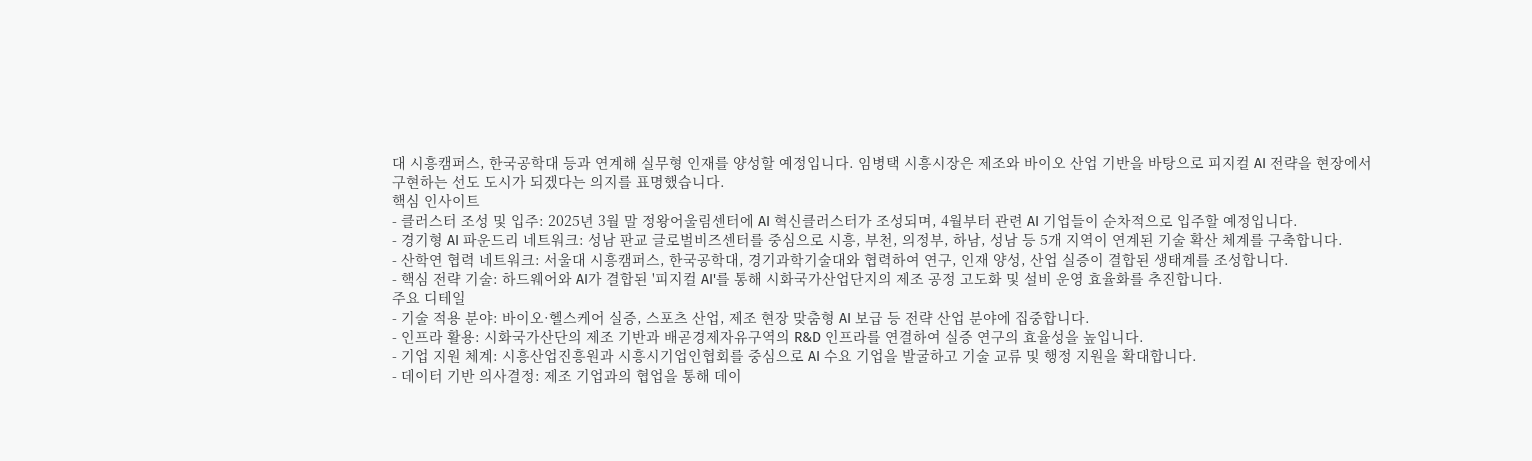대 시흥캠퍼스, 한국공학대 등과 연계해 실무형 인재를 양성할 예정입니다. 임병택 시흥시장은 제조와 바이오 산업 기반을 바탕으로 피지컬 AI 전략을 현장에서 구현하는 선도 도시가 되겠다는 의지를 표명했습니다.
핵심 인사이트
- 클러스터 조성 및 입주: 2025년 3월 말 정왕어울림센터에 AI 혁신클러스터가 조성되며, 4월부터 관련 AI 기업들이 순차적으로 입주할 예정입니다.
- 경기형 AI 파운드리 네트워크: 성남 판교 글로벌비즈센터를 중심으로 시흥, 부천, 의정부, 하남, 성남 등 5개 지역이 연계된 기술 확산 체계를 구축합니다.
- 산학연 협력 네트워크: 서울대 시흥캠퍼스, 한국공학대, 경기과학기술대와 협력하여 연구, 인재 양성, 산업 실증이 결합된 생태계를 조성합니다.
- 핵심 전략 기술: 하드웨어와 AI가 결합된 '피지컬 AI'를 통해 시화국가산업단지의 제조 공정 고도화 및 설비 운영 효율화를 추진합니다.
주요 디테일
- 기술 적용 분야: 바이오·헬스케어 실증, 스포츠 산업, 제조 현장 맞춤형 AI 보급 등 전략 산업 분야에 집중합니다.
- 인프라 활용: 시화국가산단의 제조 기반과 배곧경제자유구역의 R&D 인프라를 연결하여 실증 연구의 효율성을 높입니다.
- 기업 지원 체계: 시흥산업진흥원과 시흥시기업인협회를 중심으로 AI 수요 기업을 발굴하고 기술 교류 및 행정 지원을 확대합니다.
- 데이터 기반 의사결정: 제조 기업과의 협업을 통해 데이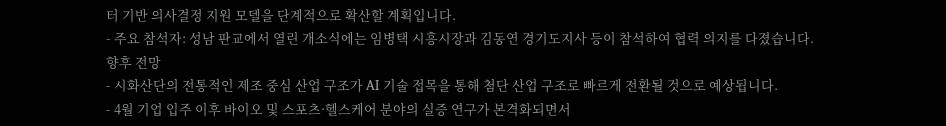터 기반 의사결정 지원 모델을 단계적으로 확산할 계획입니다.
- 주요 참석자: 성남 판교에서 열린 개소식에는 임병택 시흥시장과 김동연 경기도지사 등이 참석하여 협력 의지를 다졌습니다.
향후 전망
- 시화산단의 전통적인 제조 중심 산업 구조가 AI 기술 접목을 통해 첨단 산업 구조로 빠르게 전환될 것으로 예상됩니다.
- 4월 기업 입주 이후 바이오 및 스포츠·헬스케어 분야의 실증 연구가 본격화되면서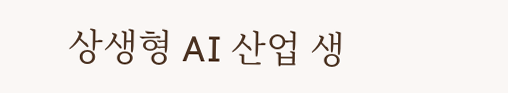상생형 AI 산업 생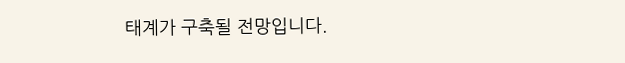태계가 구축될 전망입니다.